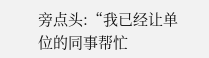旁点头:“我已经让单位的同事帮忙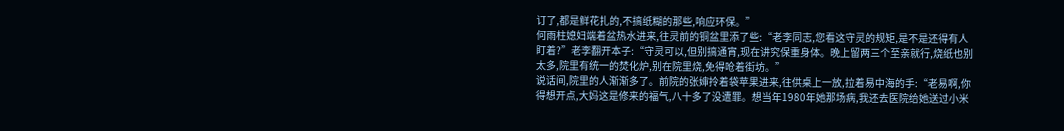订了,都是鲜花扎的,不搞纸糊的那些,响应环保。”
何雨柱媳妇端着盆热水进来,往灵前的铜盆里添了些:“老李同志,您看这守灵的规矩,是不是还得有人盯着?”老李翻开本子:“守灵可以,但别搞通宵,现在讲究保重身体。晚上留两三个至亲就行,烧纸也别太多,院里有统一的焚化炉,别在院里烧,免得呛着街坊。”
说话间,院里的人渐渐多了。前院的张婶拎着袋苹果进来,往供桌上一放,拉着易中海的手:“老易啊,你得想开点,大妈这是修来的福气,八十多了没遭罪。想当年1980年她那场病,我还去医院给她送过小米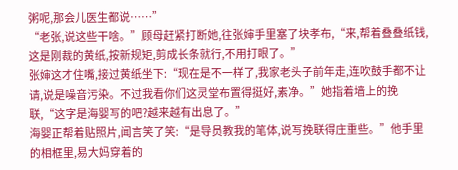粥呢,那会儿医生都说……”
“老张,说这些干啥。”顾母赶紧打断她,往张婶手里塞了块孝布,“来,帮着叠叠纸钱,这是刚裁的黄纸,按新规矩,剪成长条就行,不用打眼了。”
张婶这才住嘴,接过黄纸坐下:“现在是不一样了,我家老头子前年走,连吹鼓手都不让请,说是噪音污染。不过我看你们这灵堂布置得挺好,素净。”她指着墙上的挽联,“这字是海婴写的吧?越来越有出息了。”
海婴正帮着贴照片,闻言笑了笑:“是导员教我的笔体,说写挽联得庄重些。”他手里的相框里,易大妈穿着的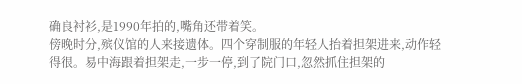确良衬衫,是1990年拍的,嘴角还带着笑。
傍晚时分,殡仪馆的人来接遗体。四个穿制服的年轻人抬着担架进来,动作轻得很。易中海跟着担架走,一步一停,到了院门口,忽然抓住担架的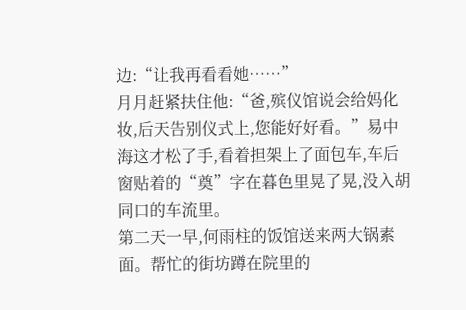边:“让我再看看她……”
月月赶紧扶住他:“爸,殡仪馆说会给妈化妆,后天告别仪式上,您能好好看。”易中海这才松了手,看着担架上了面包车,车后窗贴着的“奠”字在暮色里晃了晃,没入胡同口的车流里。
第二天一早,何雨柱的饭馆送来两大锅素面。帮忙的街坊蹲在院里的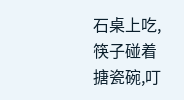石桌上吃,筷子碰着搪瓷碗,叮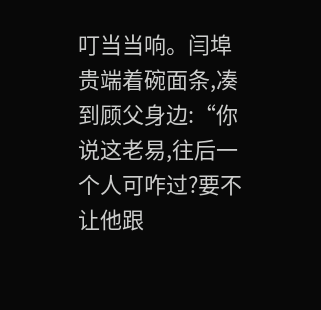叮当当响。闫埠贵端着碗面条,凑到顾父身边:“你说这老易,往后一个人可咋过?要不让他跟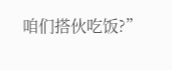咱们搭伙吃饭?”